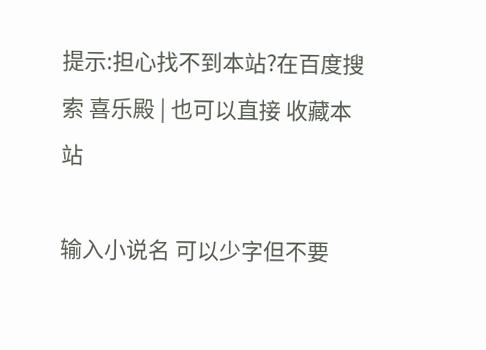提示:担心找不到本站?在百度搜索 喜乐殿 | 也可以直接 收藏本站

输入小说名 可以少字但不要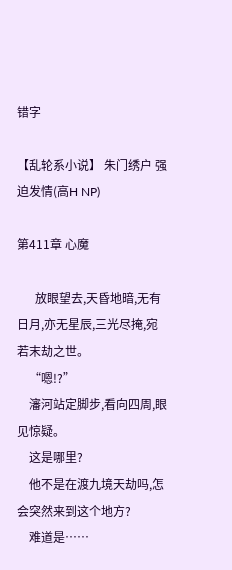错字

【乱轮系小说】 朱门绣户 强迫发情(高H NP)

第411章 心魔

      放眼望去,天昏地暗,无有日月,亦无星辰,三光尽掩,宛若末劫之世。
    “嗯!?”
    瀋河站定脚步,看向四周,眼见惊疑。
    这是哪里?
    他不是在渡九境天劫吗,怎会突然来到这个地方?
    难道是……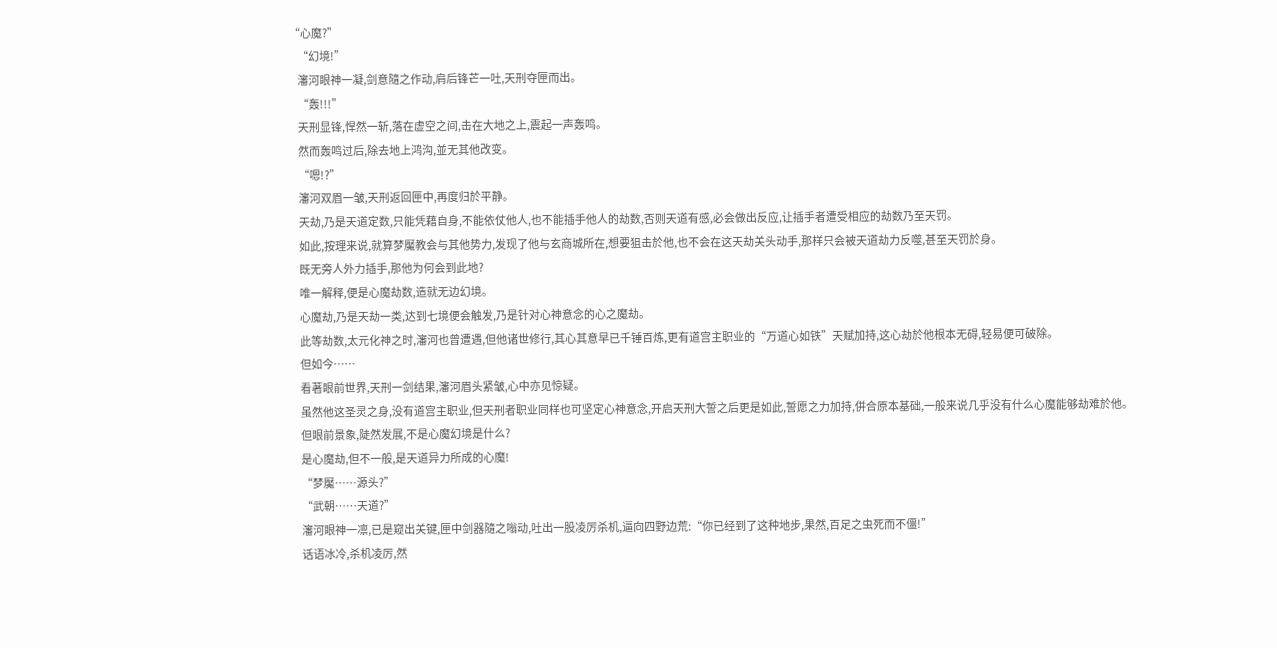“心魔?”
    “幻境!”
    瀋河眼神一凝,剑意隨之作动,肩后锋芒一吐,天刑夺匣而出。
    “轰!!!”
    天刑显锋,悍然一斩,落在虚空之间,击在大地之上,震起一声轰鸣。
    然而轰鸣过后,除去地上鸿沟,並无其他改变。
    “嗯!?”
    瀋河双眉一皱,天刑返回匣中,再度归於平静。
    天劫,乃是天道定数,只能凭藉自身,不能依仗他人,也不能插手他人的劫数,否则天道有感,必会做出反应,让插手者遭受相应的劫数乃至天罚。
    如此,按理来说,就算梦魘教会与其他势力,发现了他与玄商城所在,想要狙击於他,也不会在这天劫关头动手,那样只会被天道劫力反噬,甚至天罚於身。
    既无旁人外力插手,那他为何会到此地?
    唯一解释,便是心魔劫数,造就无边幻境。
    心魔劫,乃是天劫一类,达到七境便会触发,乃是针对心神意念的心之魔劫。
    此等劫数,太元化神之时,瀋河也曾遭遇,但他诸世修行,其心其意早已千锤百炼,更有道宫主职业的“万道心如铁”天赋加持,这心劫於他根本无碍,轻易便可破除。
    但如今……
    看著眼前世界,天刑一剑结果,瀋河眉头紧皱,心中亦见惊疑。
    虽然他这圣灵之身,没有道宫主职业,但天刑者职业同样也可坚定心神意念,开启天刑大誓之后更是如此,誓愿之力加持,併合原本基础,一般来说几乎没有什么心魔能够劫难於他。
    但眼前景象,陡然发展,不是心魔幻境是什么?
    是心魔劫,但不一般,是天道异力所成的心魔!
    “梦魘……源头?”
    “武朝……天道?”
    瀋河眼神一凛,已是窥出关键,匣中剑器隨之嗡动,吐出一股凌厉杀机,逼向四野边荒:“你已经到了这种地步,果然,百足之虫死而不僵!”
    话语冰冷,杀机凌厉,然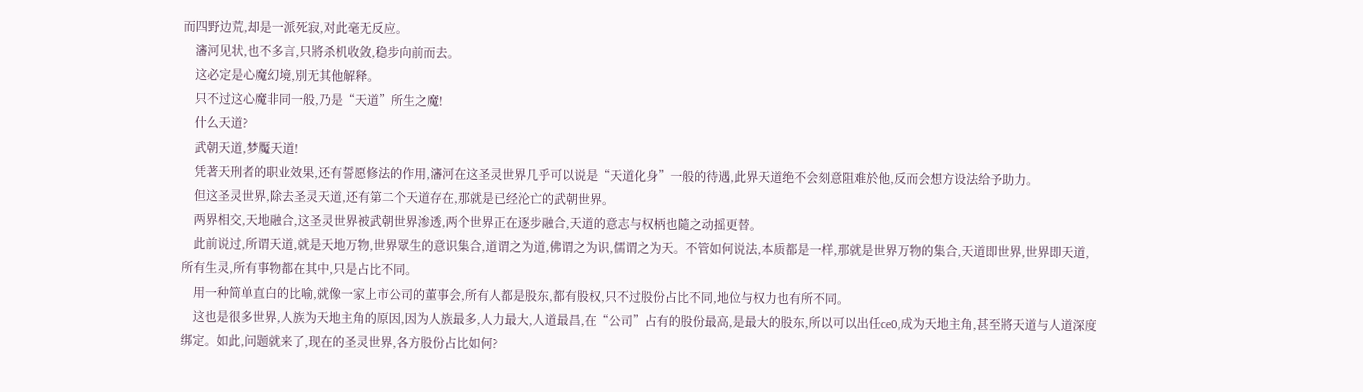而四野边荒,却是一派死寂,对此毫无反应。
    瀋河见状,也不多言,只將杀机收敛,稳步向前而去。
    这必定是心魔幻境,別无其他解释。
    只不过这心魔非同一般,乃是“天道”所生之魔!
    什么天道?
    武朝天道,梦魘天道!
    凭著天刑者的职业效果,还有誓愿修法的作用,瀋河在这圣灵世界几乎可以说是“天道化身”一般的待遇,此界天道绝不会刻意阻难於他,反而会想方设法给予助力。
    但这圣灵世界,除去圣灵天道,还有第二个天道存在,那就是已经沦亡的武朝世界。
    两界相交,天地融合,这圣灵世界被武朝世界渗透,两个世界正在逐步融合,天道的意志与权柄也隨之动摇更替。
    此前说过,所谓天道,就是天地万物,世界眾生的意识集合,道谓之为道,佛谓之为识,儒谓之为天。不管如何说法,本质都是一样,那就是世界万物的集合,天道即世界,世界即天道,所有生灵,所有事物都在其中,只是占比不同。
    用一种简单直白的比喻,就像一家上市公司的董事会,所有人都是股东,都有股权,只不过股份占比不同,地位与权力也有所不同。
    这也是很多世界,人族为天地主角的原因,因为人族最多,人力最大,人道最昌,在“公司”占有的股份最高,是最大的股东,所以可以出任ce0,成为天地主角,甚至將天道与人道深度绑定。如此,问题就来了,现在的圣灵世界,各方股份占比如何?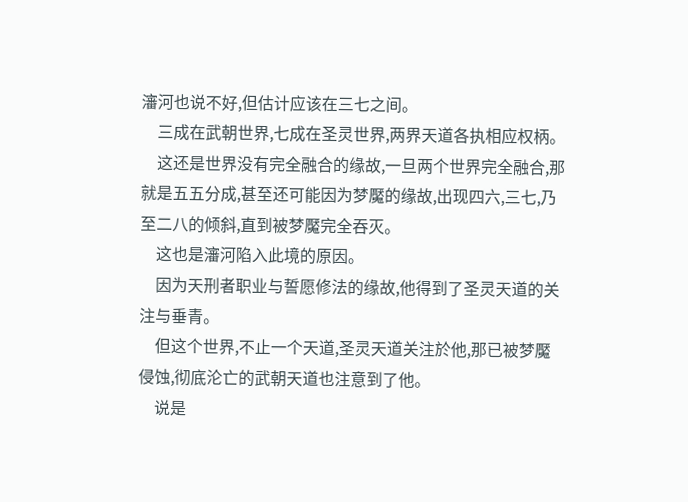瀋河也说不好,但估计应该在三七之间。
    三成在武朝世界,七成在圣灵世界,两界天道各执相应权柄。
    这还是世界没有完全融合的缘故,一旦两个世界完全融合,那就是五五分成,甚至还可能因为梦魘的缘故,出现四六,三七,乃至二八的倾斜,直到被梦魘完全吞灭。
    这也是瀋河陷入此境的原因。
    因为天刑者职业与誓愿修法的缘故,他得到了圣灵天道的关注与垂青。
    但这个世界,不止一个天道,圣灵天道关注於他,那已被梦魘侵蚀,彻底沦亡的武朝天道也注意到了他。
    说是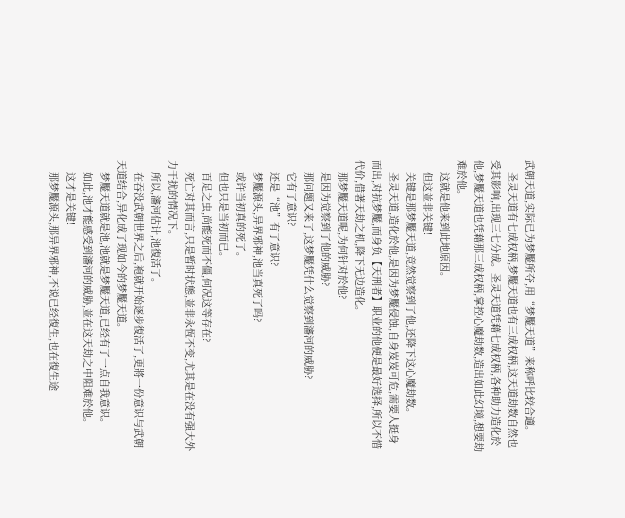武朝天道,实际已为梦魘所夺,用“梦魘天道”来称呼比较合適。
    圣灵天道有七成权柄,梦魘天道也有三成权柄,这天道劫数自然也受其影响,出现三七分成。圣灵天道凭藉七成权柄,各种助力造化於他,梦魘天道也凭藉那三成权柄,掌控心魔劫数,造出如此幻境,想要劫难於他。
    这就是他来到此地原因。
    但这並非关键!
    关键是那梦魘天道,竞然觉察到了他,还降下这心魔劫数。
    圣灵天道,造化於他,是因为梦魘侵蚀,自身岌岌可危,需要人挺身而出,对抗梦魘,而身负【天刑者】职业的他便是最好选择,所以不惜代价,借著天劫之机,降下无边造化。
    那梦魘天道呢,为何针对於他?
    是因为觉察到了他的威胁?
    那问题又来了,这梦魘凭什么觉察到瀋河的威胁?
    它有了意识?
    还是“池”有了意识?
    梦魘源头,异界邪神,池当真死了吗?
    或许当初真的死了。
    但也只是当初而已。
    百足之虫,尚能死而不僵,何况这等存在?
    死亡对其而言,只是暂时状態,並非永恆不变,尤其是在没有强大外力干扰的情况下。
    所以,瀋河估计,池復活了。
    在吞没武朝世界之后,袍就开始逐步復活了,更將一份意识与武朝天道结合,异化成了现如今的梦魘天道。
    梦魘天道就是池,池就是梦魘天道,已经有了一点自我意识。
    如此,池才能感受到瀋河的威胁,並在这天劫之中阻难於他。
    这才是关键!
    那梦魘源头,那异界邪神,不说已经復生,也在復生途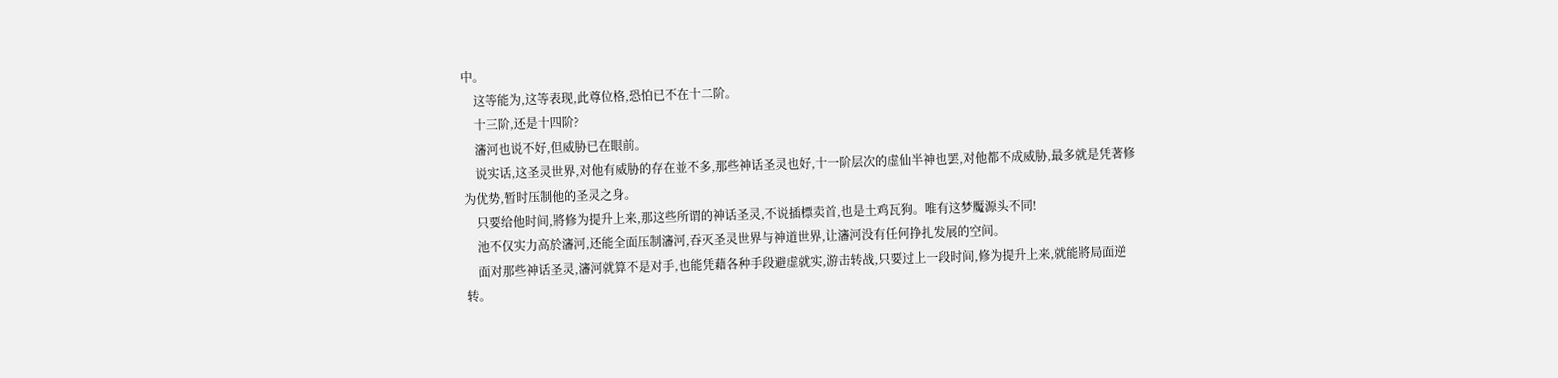中。
    这等能为,这等表现,此尊位格,恐怕已不在十二阶。
    十三阶,还是十四阶?
    瀋河也说不好,但威胁已在眼前。
    说实话,这圣灵世界,对他有威胁的存在並不多,那些神话圣灵也好,十一阶层次的虚仙半神也罢,对他都不成威胁,最多就是凭著修为优势,暂时压制他的圣灵之身。
    只要给他时间,將修为提升上来,那这些所谓的神话圣灵,不说插標卖首,也是土鸡瓦狗。唯有这梦魘源头不同!
    池不仅实力高於瀋河,还能全面压制瀋河,吞灭圣灵世界与神道世界,让瀋河没有任何挣扎发展的空间。
    面对那些神话圣灵,瀋河就算不是对手,也能凭藉各种手段避虚就实,游击转战,只要过上一段时间,修为提升上来,就能將局面逆转。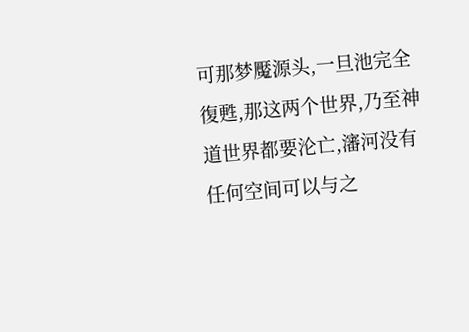可那梦魘源头,一旦池完全復甦,那这两个世界,乃至神道世界都要沦亡,瀋河没有任何空间可以与之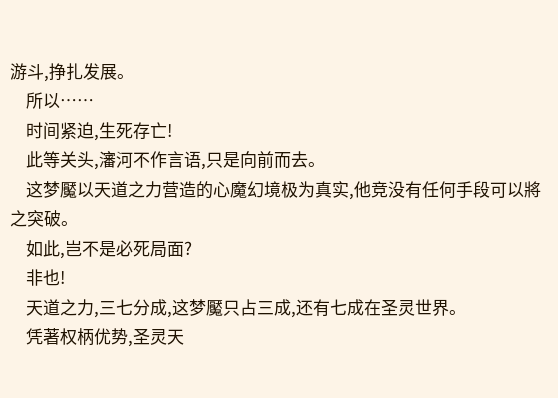游斗,挣扎发展。
    所以……
    时间紧迫,生死存亡!
    此等关头,瀋河不作言语,只是向前而去。
    这梦魘以天道之力营造的心魔幻境极为真实,他竞没有任何手段可以將之突破。
    如此,岂不是必死局面?
    非也!
    天道之力,三七分成,这梦魘只占三成,还有七成在圣灵世界。
    凭著权柄优势,圣灵天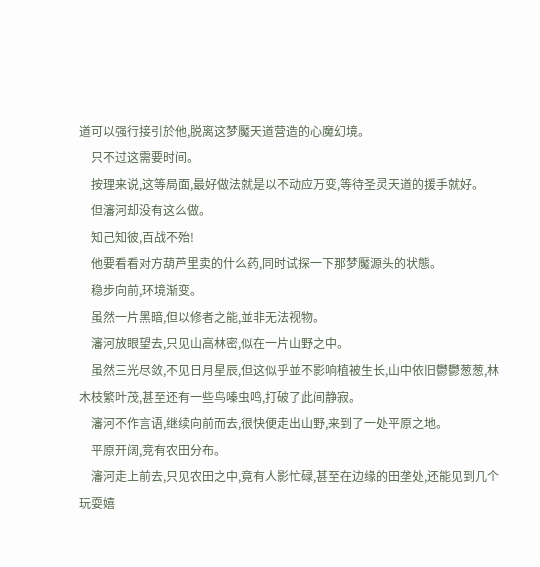道可以强行接引於他,脱离这梦魘天道营造的心魔幻境。
    只不过这需要时间。
    按理来说,这等局面,最好做法就是以不动应万变,等待圣灵天道的援手就好。
    但瀋河却没有这么做。
    知己知彼,百战不殆!
    他要看看对方葫芦里卖的什么药,同时试探一下那梦魘源头的状態。
    稳步向前,环境渐变。
    虽然一片黑暗,但以修者之能,並非无法视物。
    瀋河放眼望去,只见山高林密,似在一片山野之中。
    虽然三光尽敛,不见日月星辰,但这似乎並不影响植被生长,山中依旧鬱鬱葱葱,林木枝繁叶茂,甚至还有一些鸟嗪虫鸣,打破了此间静寂。
    瀋河不作言语,继续向前而去,很快便走出山野,来到了一处平原之地。
    平原开阔,竞有农田分布。
    瀋河走上前去,只见农田之中,竟有人影忙碌,甚至在边缘的田垄处,还能见到几个玩耍嬉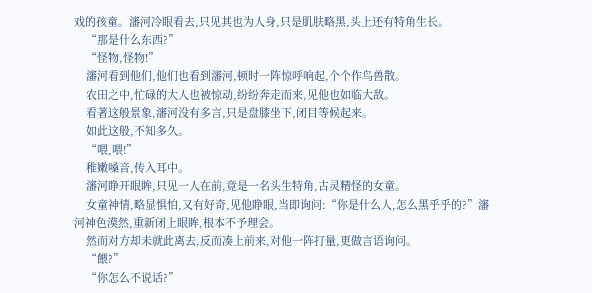戏的孩童。瀋河冷眼看去,只见其也为人身,只是肌肤略黑,头上还有特角生长。
    “那是什么东西?”
    “怪物,怪物!”
    瀋河看到他们,他们也看到瀋河,顿时一阵惊呼响起,个个作鸟兽散。
    农田之中,忙碌的大人也被惊动,纷纷奔走而来,见他也如临大敌。
    看著这般景象,瀋河没有多言,只是盘膝坐下,闭目等候起来。
    如此这般,不知多久。
    “喂,喂!”
    稚嫩嗓音,传入耳中。
    瀋河睁开眼眸,只见一人在前,竟是一名头生特角,古灵精怪的女童。
    女童神情,略显惧怕,又有好奇,见他睁眼,当即询问:“你是什么人,怎么黑乎乎的?”瀋河神色漠然,重新闭上眼眸,根本不予理会。
    然而对方却未就此离去,反而凑上前来,对他一阵打量,更做言语询问。
    “餵?”
    “你怎么不说话?”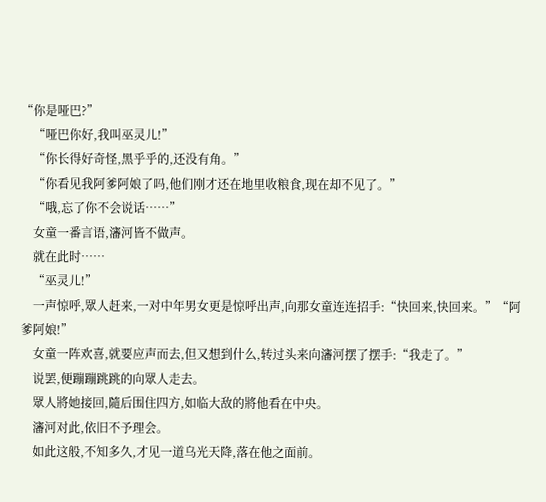“你是哑巴?”
    “哑巴你好,我叫巫灵儿!”
    “你长得好奇怪,黑乎乎的,还没有角。”
    “你看见我阿爹阿娘了吗,他们刚才还在地里收粮食,现在却不见了。”
    “哦,忘了你不会说话……”
    女童一番言语,瀋河皆不做声。
    就在此时……
    “巫灵儿!”
    一声惊呼,眾人赶来,一对中年男女更是惊呼出声,向那女童连连招手:“快回来,快回来。”“阿爹阿娘!”
    女童一阵欢喜,就要应声而去,但又想到什么,转过头来向瀋河摆了摆手:“我走了。”
    说罢,便蹦蹦跳跳的向眾人走去。
    眾人將她接回,隨后围住四方,如临大敌的將他看在中央。
    瀋河对此,依旧不予理会。
    如此这般,不知多久,才见一道乌光天降,落在他之面前。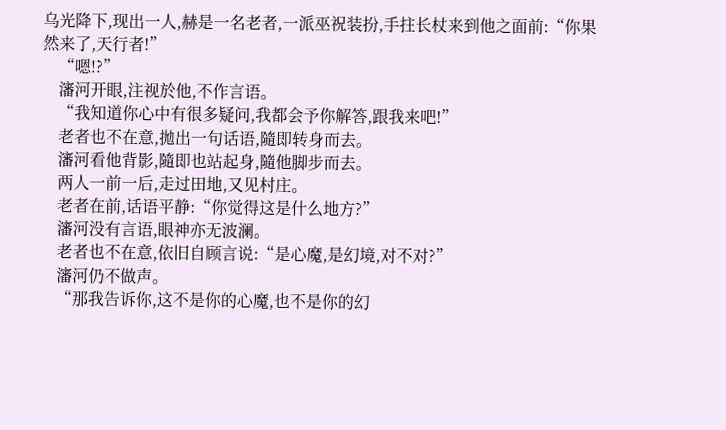乌光降下,现出一人,赫是一名老者,一派巫祝装扮,手拄长杖来到他之面前:“你果然来了,天行者!”
    “嗯!?”
    瀋河开眼,注视於他,不作言语。
    “我知道你心中有很多疑问,我都会予你解答,跟我来吧!”
    老者也不在意,拋出一句话语,隨即转身而去。
    瀋河看他背影,隨即也站起身,隨他脚步而去。
    两人一前一后,走过田地,又见村庄。
    老者在前,话语平静:“你觉得这是什么地方?”
    瀋河没有言语,眼神亦无波澜。
    老者也不在意,依旧自顾言说:“是心魔,是幻境,对不对?”
    瀋河仍不做声。
    “那我告诉你,这不是你的心魔,也不是你的幻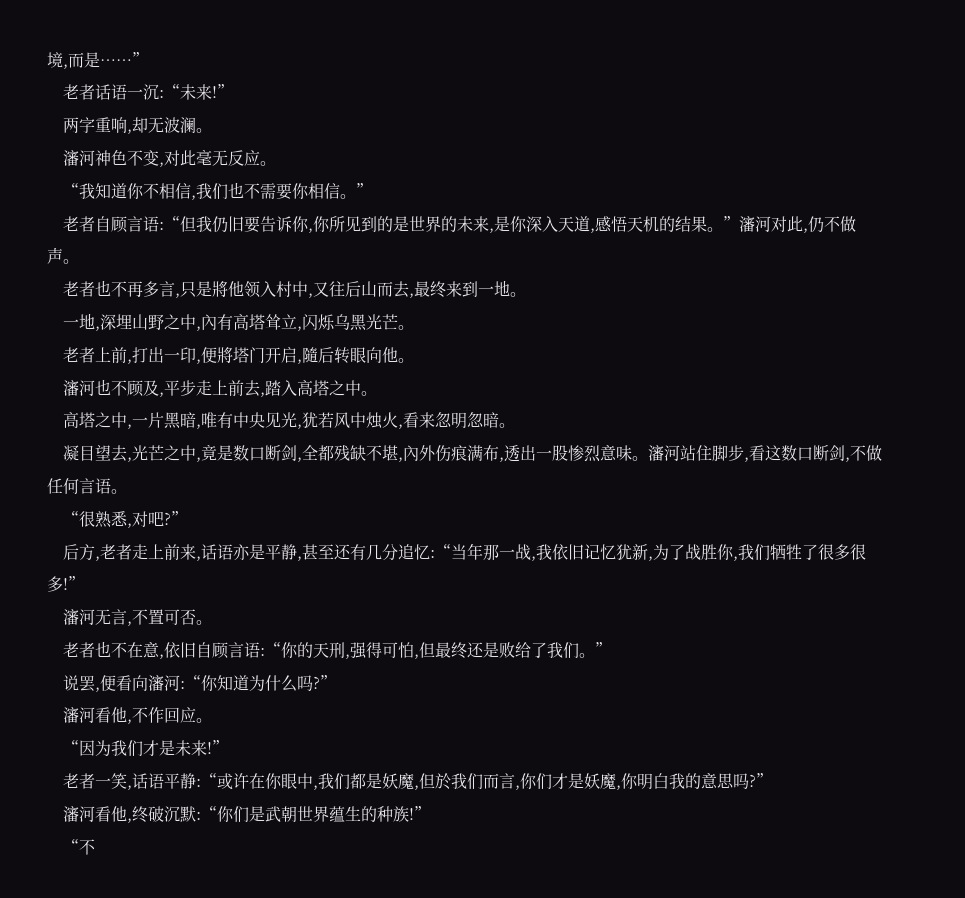境,而是……”
    老者话语一沉:“未来!”
    两字重响,却无波澜。
    瀋河神色不变,对此毫无反应。
    “我知道你不相信,我们也不需要你相信。”
    老者自顾言语:“但我仍旧要告诉你,你所见到的是世界的未来,是你深入天道,感悟天机的结果。”瀋河对此,仍不做声。
    老者也不再多言,只是將他领入村中,又往后山而去,最终来到一地。
    一地,深埋山野之中,內有高塔耸立,闪烁乌黑光芒。
    老者上前,打出一印,便將塔门开启,隨后转眼向他。
    瀋河也不顾及,平步走上前去,踏入高塔之中。
    高塔之中,一片黑暗,唯有中央见光,犹若风中烛火,看来忽明忽暗。
    凝目望去,光芒之中,竟是数口断剑,全都残缺不堪,內外伤痕满布,透出一股惨烈意味。瀋河站住脚步,看这数口断剑,不做任何言语。
    “很熟悉,对吧?”
    后方,老者走上前来,话语亦是平静,甚至还有几分追忆:“当年那一战,我依旧记忆犹新,为了战胜你,我们牺牲了很多很多!”
    瀋河无言,不置可否。
    老者也不在意,依旧自顾言语:“你的天刑,强得可怕,但最终还是败给了我们。”
    说罢,便看向瀋河:“你知道为什么吗?”
    瀋河看他,不作回应。
    “因为我们才是未来!”
    老者一笑,话语平静:“或许在你眼中,我们都是妖魔,但於我们而言,你们才是妖魔,你明白我的意思吗?”
    瀋河看他,终破沉默:“你们是武朝世界蕴生的种族!”
    “不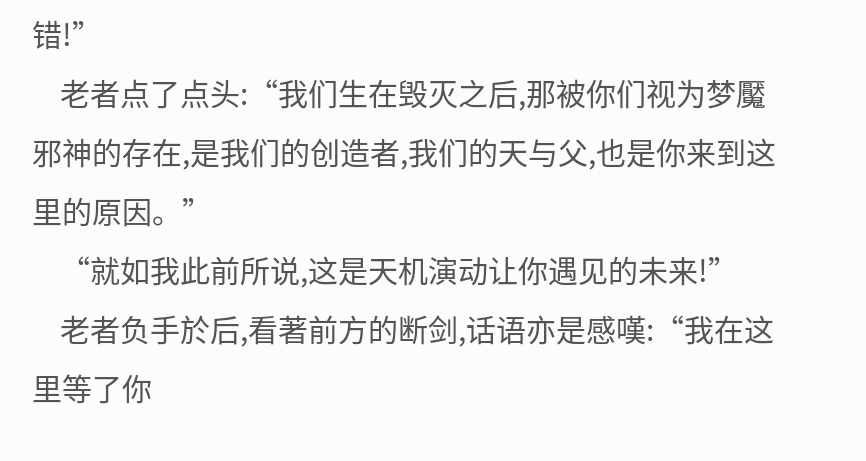错!”
    老者点了点头:“我们生在毁灭之后,那被你们视为梦魘邪神的存在,是我们的创造者,我们的天与父,也是你来到这里的原因。”
    “就如我此前所说,这是天机演动让你遇见的未来!”
    老者负手於后,看著前方的断剑,话语亦是感嘆:“我在这里等了你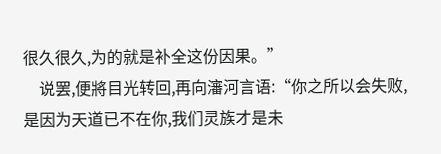很久很久,为的就是补全这份因果。”
    说罢,便將目光转回,再向瀋河言语:“你之所以会失败,是因为天道已不在你,我们灵族才是未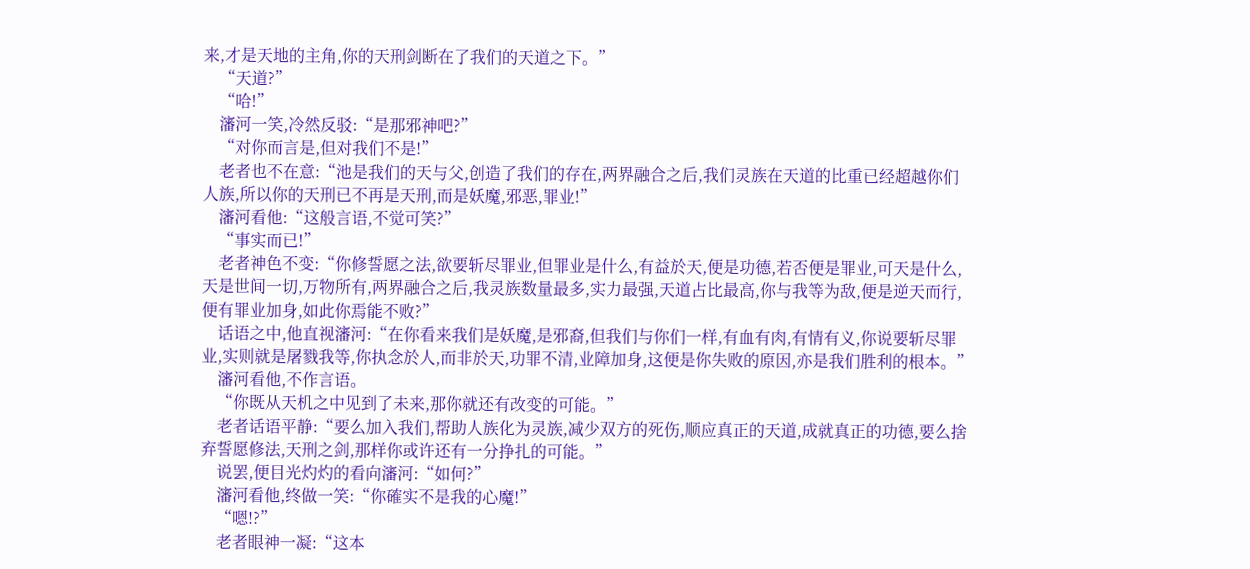来,才是天地的主角,你的天刑剑断在了我们的天道之下。”
    “天道?”
    “哈!”
    瀋河一笑,冷然反驳:“是那邪神吧?”
    “对你而言是,但对我们不是!”
    老者也不在意:“池是我们的天与父,创造了我们的存在,两界融合之后,我们灵族在天道的比重已经超越你们人族,所以你的天刑已不再是天刑,而是妖魔,邪恶,罪业!”
    瀋河看他:“这般言语,不觉可笑?”
    “事实而已!”
    老者神色不变:“你修誓愿之法,欲要斩尽罪业,但罪业是什么,有益於天,便是功德,若否便是罪业,可天是什么,天是世间一切,万物所有,两界融合之后,我灵族数量最多,实力最强,天道占比最高,你与我等为敌,便是逆天而行,便有罪业加身,如此你焉能不败?”
    话语之中,他直视瀋河:“在你看来我们是妖魔,是邪裔,但我们与你们一样,有血有肉,有情有义,你说要斩尽罪业,实则就是屠戮我等,你执念於人,而非於天,功罪不清,业障加身,这便是你失败的原因,亦是我们胜利的根本。”
    瀋河看他,不作言语。
    “你既从天机之中见到了未来,那你就还有改变的可能。”
    老者话语平静:“要么加入我们,帮助人族化为灵族,减少双方的死伤,顺应真正的天道,成就真正的功德,要么捨弃誓愿修法,天刑之剑,那样你或许还有一分挣扎的可能。”
    说罢,便目光灼灼的看向瀋河:“如何?”
    瀋河看他,终做一笑:“你確实不是我的心魔!”
    “嗯!?”
    老者眼神一凝:“这本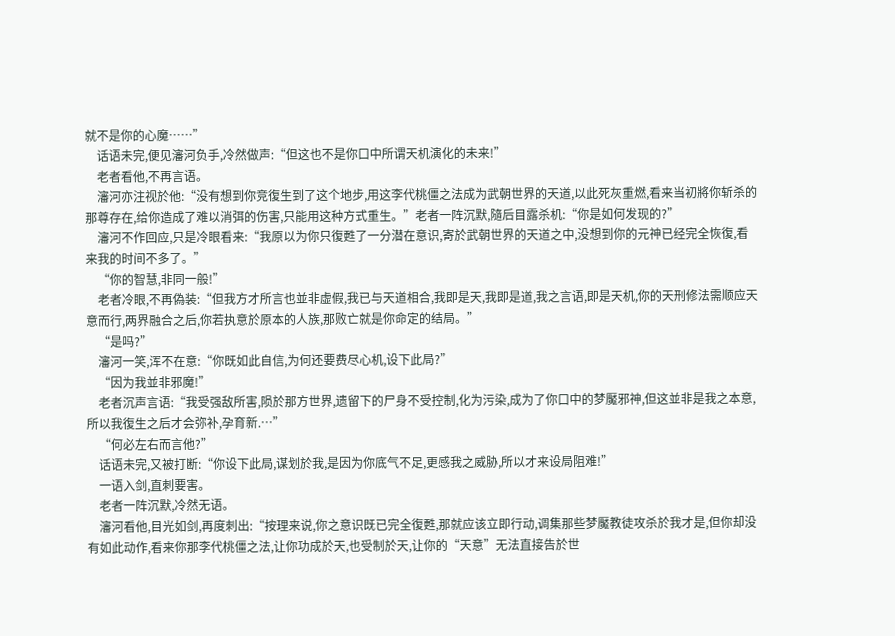就不是你的心魔……”
    话语未完,便见瀋河负手,冷然做声:“但这也不是你口中所谓天机演化的未来!”
    老者看他,不再言语。
    瀋河亦注视於他:“没有想到你竞復生到了这个地步,用这李代桃僵之法成为武朝世界的天道,以此死灰重燃,看来当初將你斩杀的那尊存在,给你造成了难以消弭的伤害,只能用这种方式重生。”老者一阵沉默,隨后目露杀机:“你是如何发现的?”
    瀋河不作回应,只是冷眼看来:“我原以为你只復甦了一分潜在意识,寄於武朝世界的天道之中,没想到你的元神已经完全恢復,看来我的时间不多了。”
    “你的智慧,非同一般!”
    老者冷眼,不再偽装:“但我方才所言也並非虚假,我已与天道相合,我即是天,我即是道,我之言语,即是天机,你的天刑修法需顺应天意而行,两界融合之后,你若执意於原本的人族,那败亡就是你命定的结局。”
    “是吗?”
    瀋河一笑,浑不在意:“你既如此自信,为何还要费尽心机,设下此局?”
    “因为我並非邪魔!”
    老者沉声言语:“我受强敌所害,陨於那方世界,遗留下的尸身不受控制,化为污染,成为了你口中的梦魘邪神,但这並非是我之本意,所以我復生之后才会弥补,孕育新.…”
    “何必左右而言他?”
    话语未完,又被打断:“你设下此局,谋划於我,是因为你底气不足,更感我之威胁,所以才来设局阻难!”
    一语入剑,直刺要害。
    老者一阵沉默,冷然无语。
    瀋河看他,目光如剑,再度刺出:“按理来说,你之意识既已完全復甦,那就应该立即行动,调集那些梦魘教徒攻杀於我才是,但你却没有如此动作,看来你那李代桃僵之法,让你功成於天,也受制於天,让你的“天意”无法直接告於世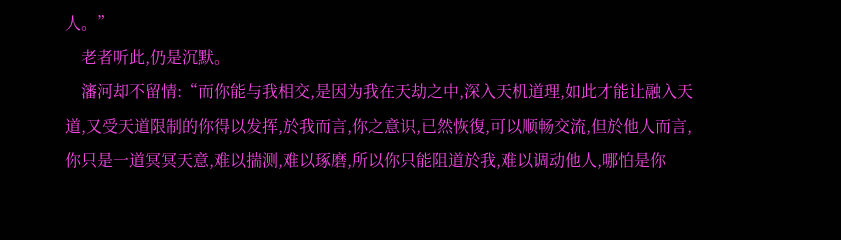人。”
    老者听此,仍是沉默。
    瀋河却不留情:“而你能与我相交,是因为我在天劫之中,深入天机道理,如此才能让融入天道,又受天道限制的你得以发挥,於我而言,你之意识,已然恢復,可以顺畅交流,但於他人而言,你只是一道冥冥天意,难以揣测,难以琢磨,所以你只能阻道於我,难以调动他人,哪怕是你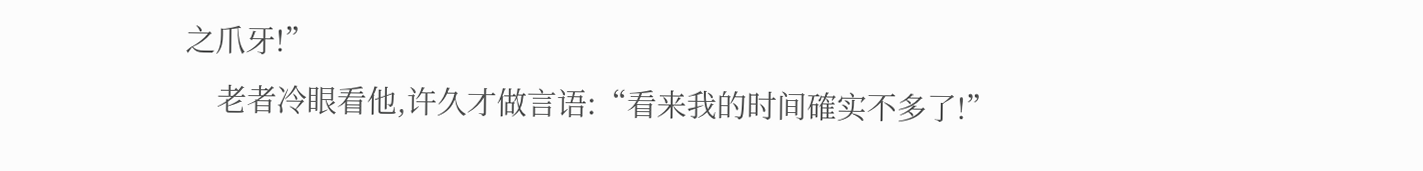之爪牙!”
    老者冷眼看他,许久才做言语:“看来我的时间確实不多了!”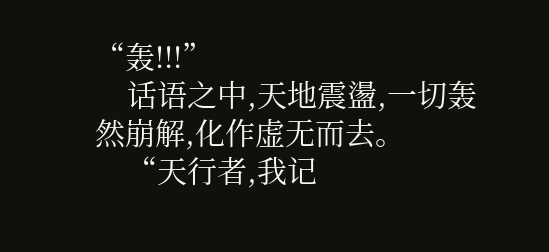“轰!!!”
    话语之中,天地震盪,一切轰然崩解,化作虚无而去。
    “天行者,我记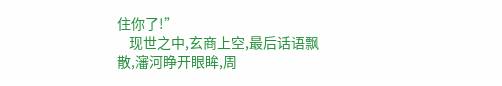住你了!”
    现世之中,玄商上空,最后话语飘散,瀋河睁开眼眸,周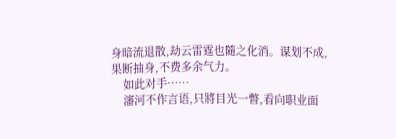身暗流退散,劫云雷霆也隨之化消。谋划不成,果断抽身,不费多余气力。
    如此对手……
    瀋河不作言语,只將目光一瞥,看向职业面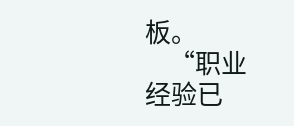板。
    “职业经验已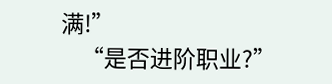满!”
    “是否进阶职业?”